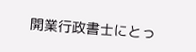開業行政書士にとっ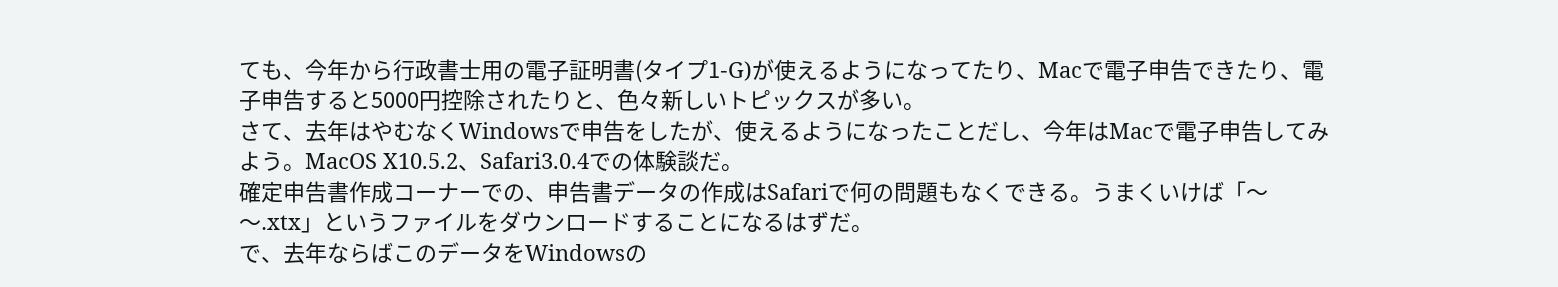ても、今年から行政書士用の電子証明書(タイプ1-G)が使えるようになってたり、Macで電子申告できたり、電子申告すると5000円控除されたりと、色々新しいトピックスが多い。
さて、去年はやむなくWindowsで申告をしたが、使えるようになったことだし、今年はMacで電子申告してみよう。MacOS X10.5.2、Safari3.0.4での体験談だ。
確定申告書作成コーナーでの、申告書データの作成はSafariで何の問題もなくできる。うまくいけば「〜〜.xtx」というファイルをダウンロードすることになるはずだ。
で、去年ならばこのデータをWindowsの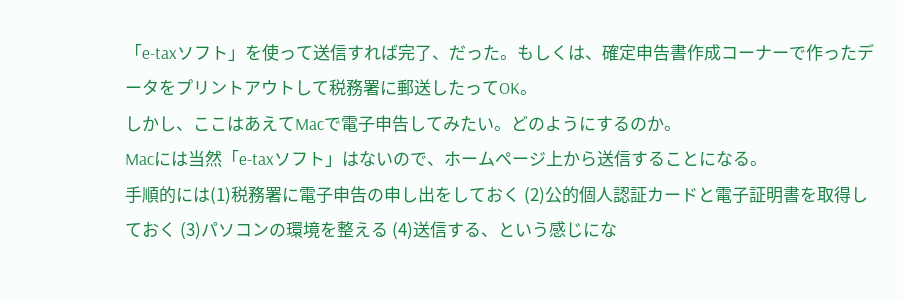「e-taxソフト」を使って送信すれば完了、だった。もしくは、確定申告書作成コーナーで作ったデータをプリントアウトして税務署に郵送したってOK。
しかし、ここはあえてMacで電子申告してみたい。どのようにするのか。
Macには当然「e-taxソフト」はないので、ホームページ上から送信することになる。
手順的には(1)税務署に電子申告の申し出をしておく (2)公的個人認証カードと電子証明書を取得しておく (3)パソコンの環境を整える (4)送信する、という感じにな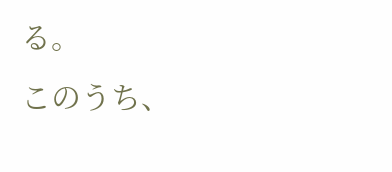る。
このうち、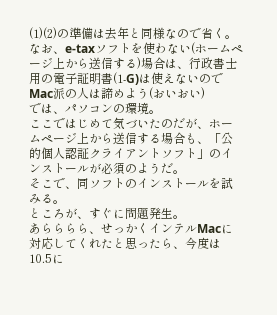(1)(2)の準備は去年と同様なので省く。なお、e-taxソフトを使わない(ホームページ上から送信する)場合は、行政書士用の電子証明書(1-G)は使えないのでMac派の人は諦めよう(おいおい)
では、パソコンの環境。
ここではじめて気づいたのだが、ホームページ上から送信する場合も、「公的個人認証クライアントソフト」のインストールが必須のようだ。
そこで、同ソフトのインストールを試みる。
ところが、すぐに問題発生。
あらららら、せっかくインテルMacに対応してくれたと思ったら、今度は10.5に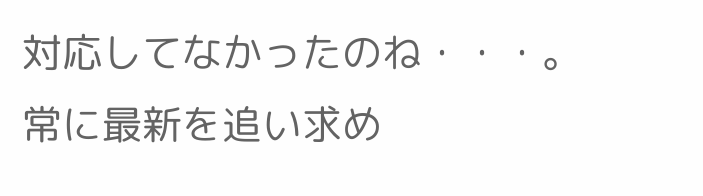対応してなかったのね・・・。
常に最新を追い求め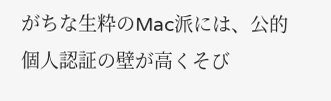がちな生粋のMac派には、公的個人認証の壁が高くそび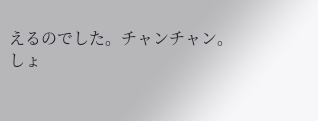えるのでした。チャンチャン。
しょ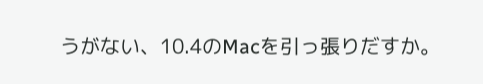うがない、10.4のMacを引っ張りだすか。